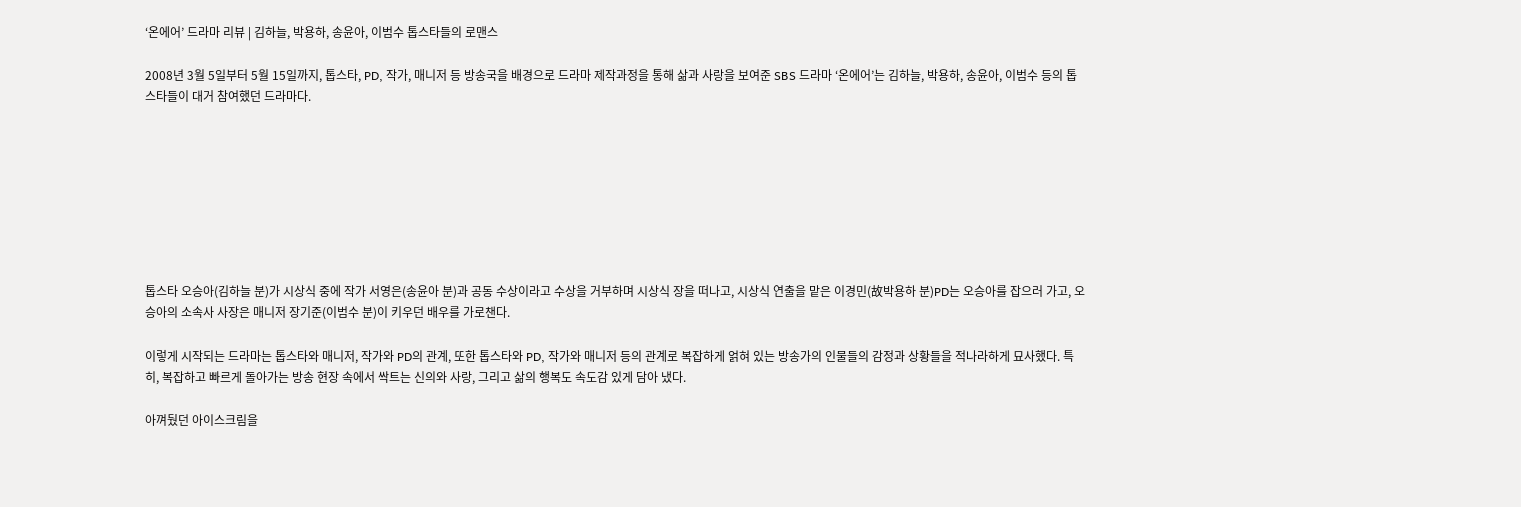‘온에어’ 드라마 리뷰 | 김하늘, 박용하, 송윤아, 이범수 톱스타들의 로맨스

2008년 3월 5일부터 5월 15일까지, 톱스타, PD, 작가, 매니저 등 방송국을 배경으로 드라마 제작과정을 통해 삶과 사랑을 보여준 SBS 드라마 ‘온에어’는 김하늘, 박용하, 송윤아, 이범수 등의 톱스타들이 대거 참여했던 드라마다.








톱스타 오승아(김하늘 분)가 시상식 중에 작가 서영은(송윤아 분)과 공동 수상이라고 수상을 거부하며 시상식 장을 떠나고, 시상식 연출을 맡은 이경민(故박용하 분)PD는 오승아를 잡으러 가고, 오승아의 소속사 사장은 매니저 장기준(이범수 분)이 키우던 배우를 가로챈다.

이렇게 시작되는 드라마는 톱스타와 매니저, 작가와 PD의 관계, 또한 톱스타와 PD, 작가와 매니저 등의 관계로 복잡하게 얽혀 있는 방송가의 인물들의 감정과 상황들을 적나라하게 묘사했다. 특히, 복잡하고 빠르게 돌아가는 방송 현장 속에서 싹트는 신의와 사랑, 그리고 삶의 행복도 속도감 있게 담아 냈다.

아껴뒀던 아이스크림을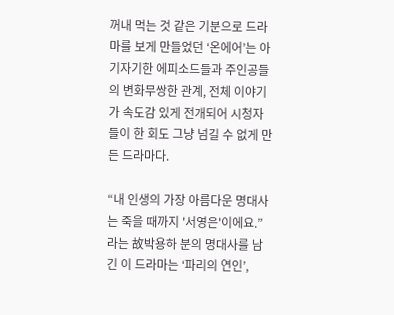꺼내 먹는 것 같은 기분으로 드라마를 보게 만들었던 ‘온에어’는 아기자기한 에피소드들과 주인공들의 변화무쌍한 관계, 전체 이야기가 속도감 있게 전개되어 시청자들이 한 회도 그냥 넘길 수 없게 만든 드라마다.

“내 인생의 가장 아름다운 명대사는 죽을 때까지 '서영은'이에요.”라는 故박용하 분의 명대사를 남긴 이 드라마는 ‘파리의 연인’,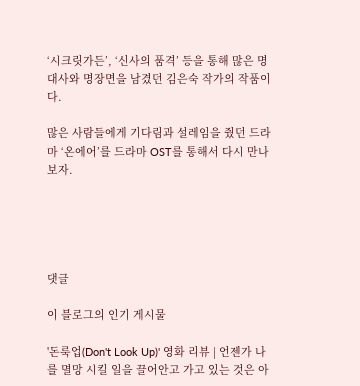‘시크릿가든’, ‘신사의 품격’ 등을 통해 많은 명대사와 명장면을 남겼던 김은숙 작가의 작품이다.

많은 사람들에게 기다림과 설레임을 줬던 드라마 ‘온에어’를 드라마 OST를 통해서 다시 만나보자.





댓글

이 블로그의 인기 게시물

'돈룩업(Don't Look Up)' 영화 리뷰 | 언젠가 나를 멸망 시킬 일을 끌어안고 가고 있는 것은 아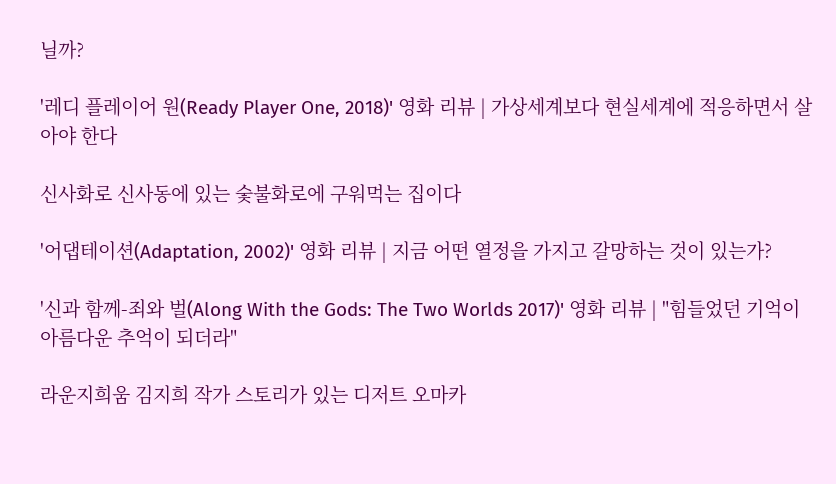닐까?

'레디 플레이어 원(Ready Player One, 2018)' 영화 리뷰 | 가상세계보다 현실세계에 적응하면서 살아야 한다

신사화로 신사동에 있는 숯불화로에 구워먹는 집이다

'어댑테이션(Adaptation, 2002)' 영화 리뷰 | 지금 어떤 열정을 가지고 갈망하는 것이 있는가?

'신과 함께-죄와 벌(Along With the Gods: The Two Worlds 2017)' 영화 리뷰 | "힘들었던 기억이 아름다운 추억이 되더라"

라운지희움 김지희 작가 스토리가 있는 디저트 오마카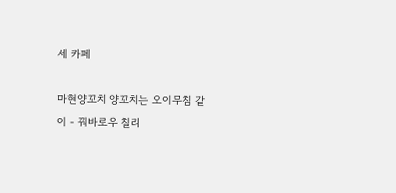세 카페

마현양꼬치 양꼬치는 오이무침 같이 - 꿔바로우 칠리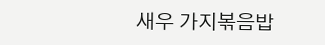새우 가지볶음밥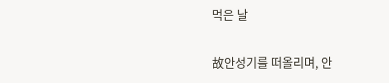먹은 날

故안성기를 떠올리며, 안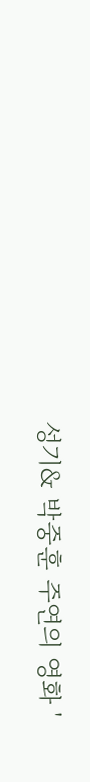성기& 박중훈 주연의 영화 '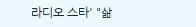라디오 스타' "삶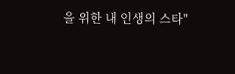을 위한 내 인생의 스타"